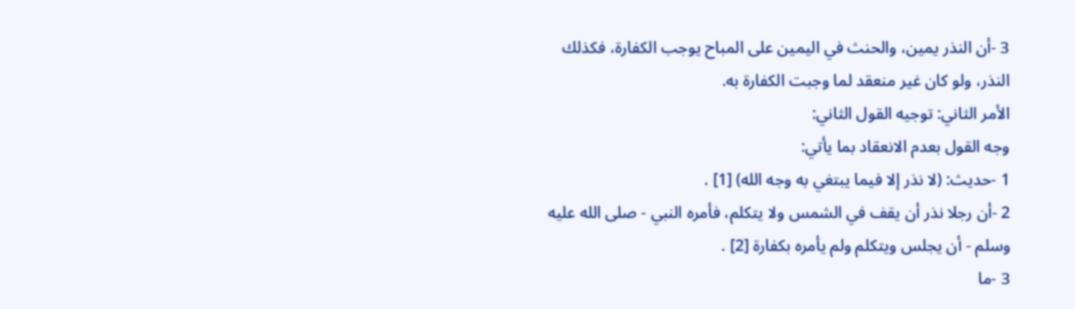3 -أن النذر يمين، والحنث في اليمين على المباح يوجب الكفارة، فكذلك النذر، ولو كان غير منعقد لما وجبت الكفارة به.
الأمر الثاني: توجيه القول الثاني:
وجه القول بعدم الانعقاد بما يأتي:
1 -حديث: (لا نذر إلا فيما يبتغي به وجه الله) [1] .
2 -أن رجلا نذر أن يقف في الشمس ولا يتكلم، فأمره النبي - صلى الله عليه وسلم - أن يجلس ويتكلم ولم يأمره بكفارة [2] .
3 -ما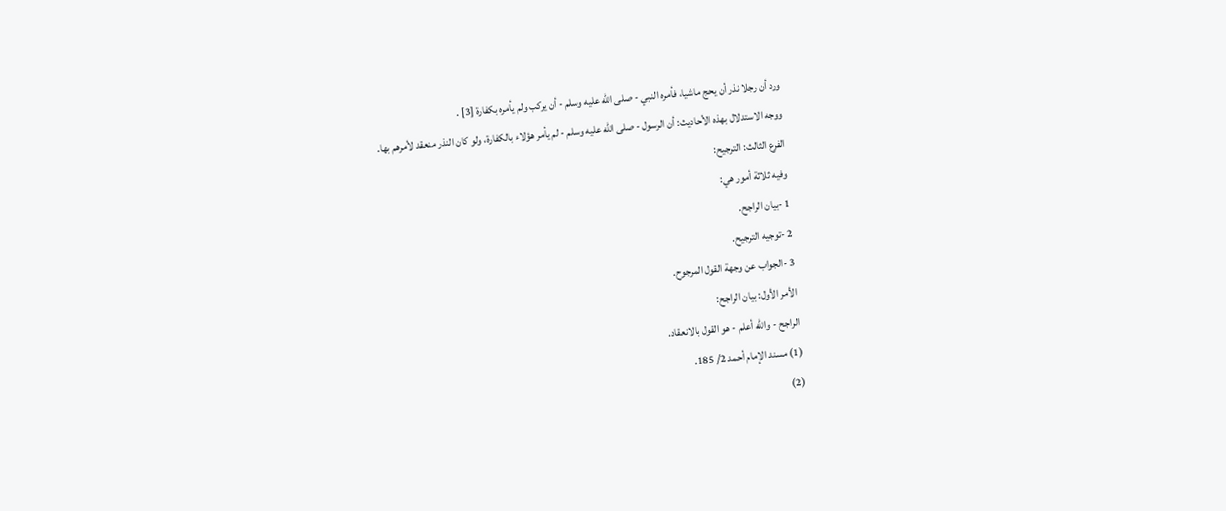ورد أن رجلا نذر أن يحج ماشيا، فأمره النبي - صلى الله عليه وسلم - أن يركب ولم يأمره بكفارة [3] .
ووجه الاستدلال بهذه الأحاديث: أن الرسول - صلى الله عليه وسلم - لم يأمر هؤلاء بالكفارة، ولو كان النذر منعقد لأمرهم بها.
الفرع الثالث: الترجيح:
وفيه ثلاثة أمور هي:
1 -بيان الراجح.
2 -توجيه الترجيح.
3 -الجواب عن وجهة القول المرجوح.
الأمر الأول: بيان الراجح:
الراجح - والله أعلم - هو القول بالانعقاد.
(1) مسند الإمام أحمد 2/ 185.
(2)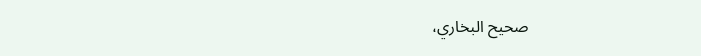صحيح البخاري،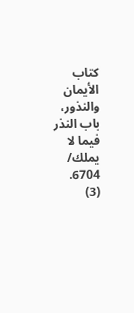كتاب الأيمان والنذور، باب النذر فيما لا يملك/ 6704.
(3)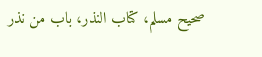صحيح مسلم، كتاب النذر، باب من نذر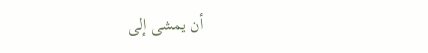أن يمشى إلى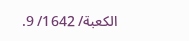الكعبة/ 1642/ 9.